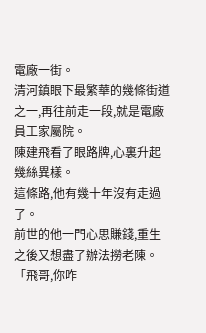電廠一街。
清河鎮眼下最繁華的幾條街道之一,再往前走一段,就是電廠員工家屬院。
陳建飛看了眼路牌,心裏升起幾絲異樣。
這條路,他有幾十年沒有走過了。
前世的他一門心思賺錢,重生之後又想盡了辦法撈老陳。
「飛哥,你咋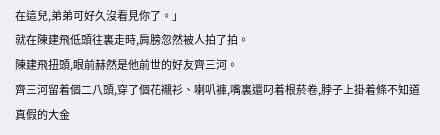在這兒,弟弟可好久沒看見你了。」
就在陳建飛低頭往裏走時,肩膀忽然被人拍了拍。
陳建飛扭頭,眼前赫然是他前世的好友齊三河。
齊三河留着個二八頭,穿了個花襯衫、喇叭褲,嘴裏還叼着根菸卷,脖子上掛着條不知道真假的大金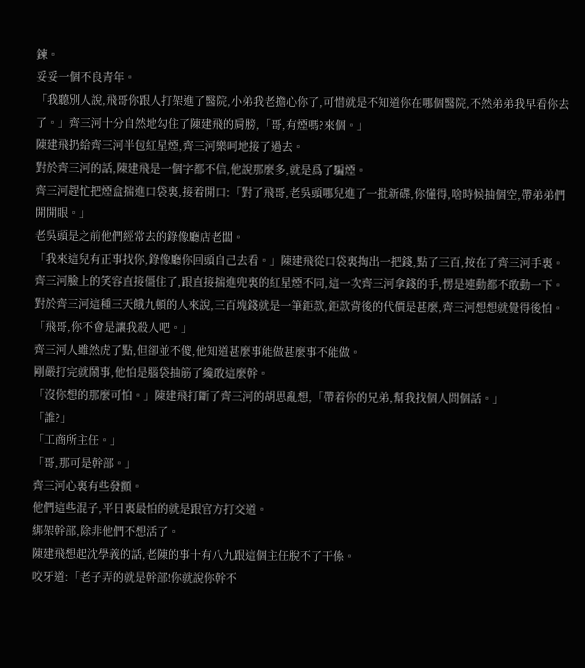鍊。
妥妥一個不良青年。
「我聽別人說,飛哥你跟人打架進了醫院,小弟我老擔心你了,可惜就是不知道你在哪個醫院,不然弟弟我早看你去了。」齊三河十分自然地勾住了陳建飛的肩膀,「哥,有煙嗎?來個。」
陳建飛扔給齊三河半包紅星煙,齊三河樂呵地接了過去。
對於齊三河的話,陳建飛是一個字都不信,他說那麼多,就是爲了騙煙。
齊三河趕忙把煙盒揣進口袋裏,接着開口:「對了飛哥,老吳頭哪兒進了一批新碟,你懂得,啥時候抽個空,帶弟弟們開開眼。」
老吳頭是之前他們經常去的錄像廳店老闆。
「我來這兒有正事找你,錄像廳你回頭自己去看。」陳建飛從口袋裏掏出一把錢,點了三百,按在了齊三河手裏。
齊三河臉上的笑容直接僵住了,跟直接揣進兜裏的紅星煙不同,這一次齊三河拿錢的手,愣是連動都不敢動一下。
對於齊三河這種三天餓九頓的人來說,三百塊錢就是一筆鉅款,鉅款背後的代價是甚麼,齊三河想想就覺得後怕。
「飛哥,你不會是讓我殺人吧。」
齊三河人雖然虎了點,但卻並不傻,他知道甚麼事能做甚麼事不能做。
剛嚴打完就鬧事,他怕是腦袋抽筋了纔敢這麼幹。
「沒你想的那麼可怕。」陳建飛打斷了齊三河的胡思亂想,「帶着你的兄弟,幫我找個人問個話。」
「誰?」
「工商所主任。」
「哥,那可是幹部。」
齊三河心裏有些發顫。
他們這些混子,平日裏最怕的就是跟官方打交道。
綁架幹部,除非他們不想活了。
陳建飛想起沈學義的話,老陳的事十有八九跟這個主任脫不了干係。
咬牙道:「老子弄的就是幹部!你就說你幹不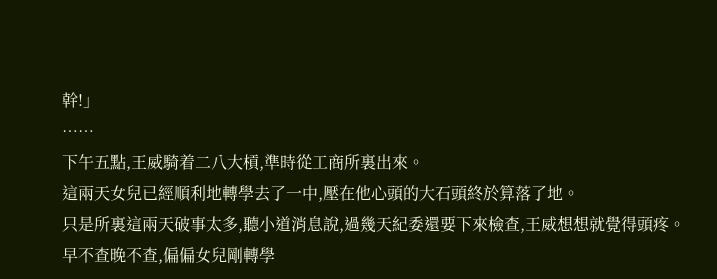幹!」
……
下午五點,王威騎着二八大槓,準時從工商所裏出來。
這兩天女兒已經順利地轉學去了一中,壓在他心頭的大石頭終於算落了地。
只是所裏這兩天破事太多,聽小道消息說,過幾天紀委還要下來檢查,王威想想就覺得頭疼。
早不查晚不查,偏偏女兒剛轉學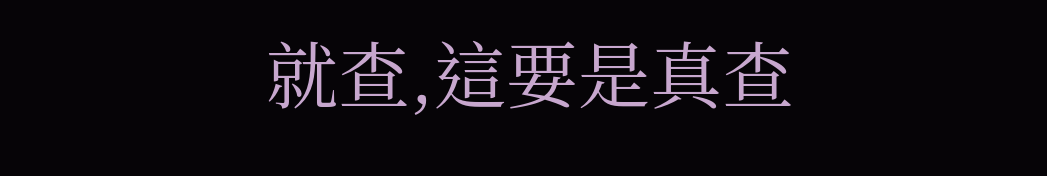就查,這要是真查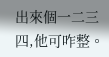出來個一二三四,他可咋整。